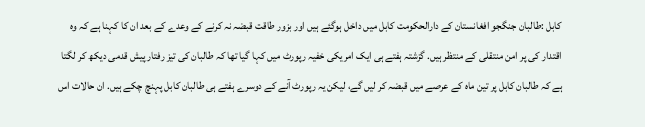کابل :طالبان جنگجو افغانستان کے دارالحکومت کابل میں داخل ہوگئے ہیں اور بزور طاقت قبضہ نہ کرنے کے وعدے کے بعد ان کا کہنا ہے کہ وہ اقتدار کی پر امن منتقلی کے منتظر ہیں. گزشتہ ہفتے ہی ایک امریکی خفیہ رپورٹ میں کہا گیا تھا کہ طالبان کی تیز رفتار پیش قدمی دیکھ کر لگتا ہے کہ طالبان کابل پر تین ماہ کے عرصے میں قبضہ کر لیں گے، لیکن یہ رپورٹ آنے کے دوسرے ہفتے ہی طالبان کابل پہنچ چکے ہیں. ان حالات اس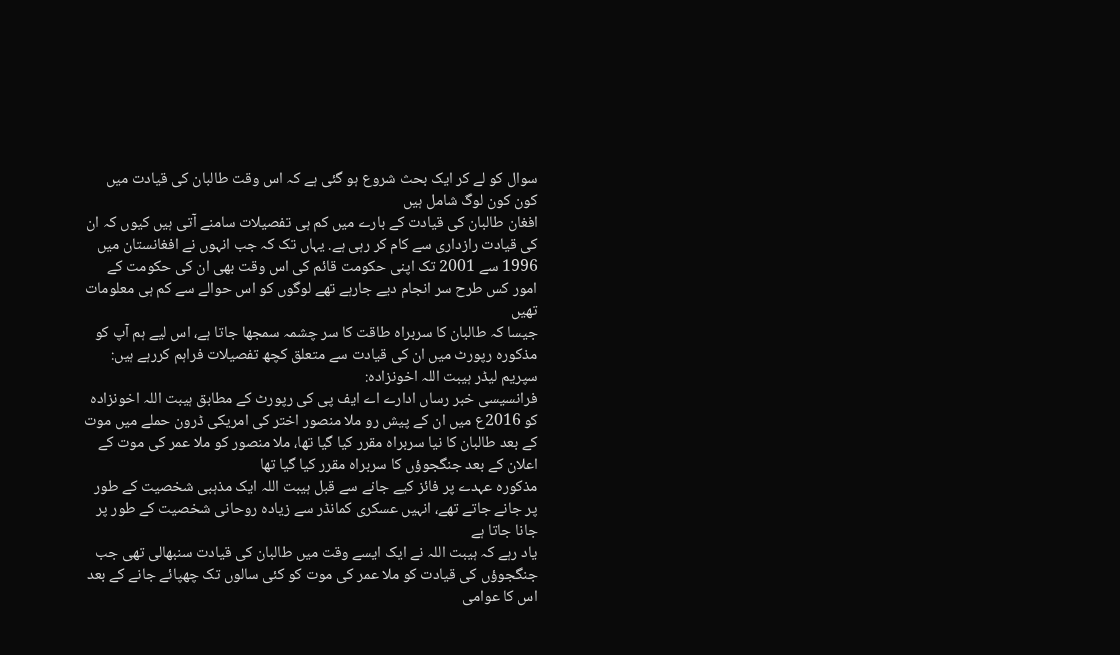سوال کو لے کر ایک بحث شروع ہو گئی ہے کہ اس وقت طالبان کی قیادت میں کون کون لوگ شامل ہیں
افغان طالبان کی قیادت کے بارے میں کم ہی تفصیلات سامنے آتی ہیں کیوں کہ ان کی قیادت رازداری سے کام کر رہی ہے. یہاں تک کہ جب انہوں نے افغانستان میں 1996 سے 2001 تک اپنی حکومت قائم کی اس وقت بھی ان کی حکومت کے امور کس طرح سر انجام دیے جارہے تھے لوگوں کو اس حوالے سے کم ہی معلومات تھیں
جیسا کہ طالبان کا سربراہ طاقت کا سر چشمہ سمجھا جاتا ہے، اس لیے ہم آپ کو مذکورہ رپورٹ میں ان کی قیادت سے متعلق کچھ تفصیلات فراہم کررہے ہیں:
سپریم لیڈر ہیبت اللہ اخونزادہ:
فرانسیسی خبر رساں ادارے اے ایف پی کی رپورٹ کے مطابق ہیبت اللہ اخونزادہ کو 2016ع میں ان کے پیش رو ملا منصور اختر کی امریکی ڈرون حملے میں موت کے بعد طالبان کا نیا سربراہ مقرر کیا گیا تھا، ملا منصور کو ملا عمر کی موت کے اعلان کے بعد جنگجوؤں کا سربراہ مقرر کیا گیا تھا
مذکورہ عہدے پر فائز کیے جانے سے قبل ہیبت اللہ ایک مذہبی شخصیت کے طور پر جانے جاتے تھے، انہیں عسکری کمانڈر سے زیادہ روحانی شخصیت کے طور پر جانا جاتا ہے
یاد رہے کہ ہیبت اللہ نے ایک ایسے وقت میں طالبان کی قیادت سنبھالی تھی جب جنگجوؤں کی قیادت کو ملا عمر کی موت کو کئی سالوں تک چھپائے جانے کے بعد اس کا عوامی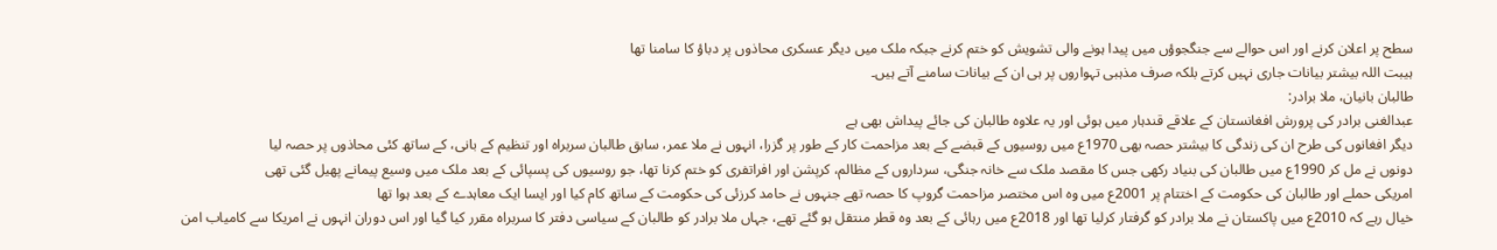سطح پر اعلان کرنے اور اس حوالے سے جنگجوؤں میں پیدا ہونے والی تشویش کو ختم کرنے جبکہ ملک میں دیگر عسکری محاذوں پر دباؤ کا سامنا تھا
ہیبت اللہ بیشتر بیانات جاری نہیں کرتے بلکہ صرف مذہبی تہواروں پر ہی ان کے بیانات سامنے آتے ہیں۔
طالبان بانیان، ملا برادر:
عبدالغنی برادر کی پرورش افغانستان کے علاقے قندہار میں ہوئی اور یہ علاوہ طالبان کی جائے پیداش بھی ہے
دیگر افغانوں کی طرح ان کی زندگی کا بیشتر حصہ بھی 1970ع میں روسیوں کے قبضے کے بعد مزاحمت کار کے طور پر گزرا، انہوں نے ملا عمر، سابق طالبان سربراہ اور تنظیم کے بانی، کے ساتھ کئی محاذوں پر حصہ لیا
دونوں نے مل کر 1990ع میں طالبان کی بنیاد رکھی جس کا مقصد ملک سے خانہ جنگی، سرداروں کے مظالم، کرپشن اور افراتفری کو ختم کرنا تھا، جو روسیوں کی پسپائی کے بعد ملک میں وسیع پیمانے پھیل گئی تھی
امریکی حملے اور طالبان کی حکومت کے اختتام پر 2001ع میں وہ اس مختصر مزاحمت گروپ کا حصہ تھے جنہوں نے حامد کرزئی کی حکومت کے ساتھ کام کیا اور ایسا ایک معاہدے کے بعد ہوا تھا
خیال رہے کہ 2010ع میں پاکستان نے ملا برادر کو گرفتار کرلیا تھا اور 2018ع میں رہائی کے بعد وہ قطر منتقل ہو گئے تھے، جہاں ملا برادر کو طالبان کے سیاسی دفتر کا سربراہ مقرر کیا گیا اور اس دوران انہوں نے امریکا سے کامیاب امن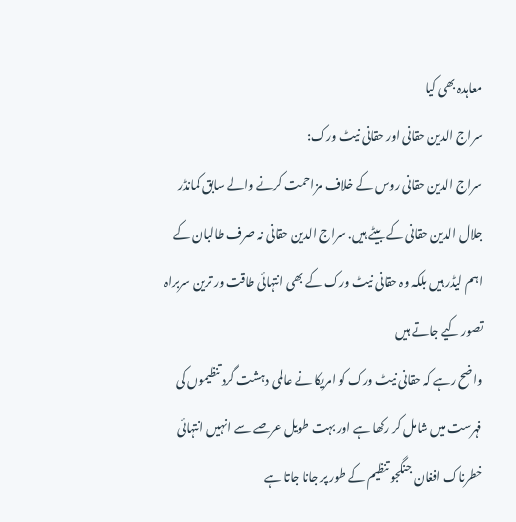معاہدہ بھی کیا
سراج الدین حقانی اور حقانی نیٹ ورک:
سراج الدین حقانی روس کے خلاف مزاحمت کرنے والے سابق کمانڈر جلال الدین حقانی کے بیٹے ہیں. سراج الدین حقانی نہ صرف طالبان کے اہم لیڈر ہیں بلکہ وہ حقانی نیٹ ورک کے بھی انتہائی طاقت ور ترین سربراہ تصور کیے جاتے ہیں
واضح رہے کہ حقانی نیٹ ورک کو امریکا نے عالمی دہشت گرد تنظیموں کی فہرست میں شامل کر رکھا ہے اور بہت طویل عرصے سے انہیں انتہائی خطرناک افغان جنگجو تنظیم کے طور پر جانا جاتا ہے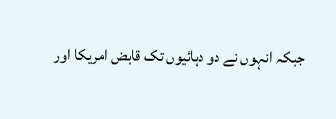جبکہ انہوں نے دو دہائیوں تک قابض امریکا اور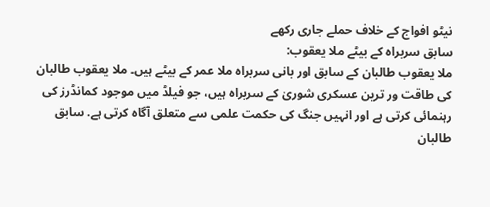نیٹو افواج کے خلاف حملے جاری رکھے
سابق سربراہ کے بیٹے ملا یعقوب:
ملا یعقوب طالبان کے سابق اور بانی سربراہ ملا عمر کے بیٹے ہیں۔ ملا یعقوب طالبان کی طاقت ور ترین عسکری شوریٰ کے سربراہ ہیں، جو فیلڈ میں موجود کمانڈرز کی رہنمائی کرتی ہے اور انہیں جنگ کی حکمت علمی سے متعلق آگاہ کرتی ہے. سابق طالبان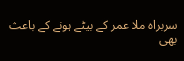سربراہ ملا عمر کے بیٹے ہونے کے باعث بھی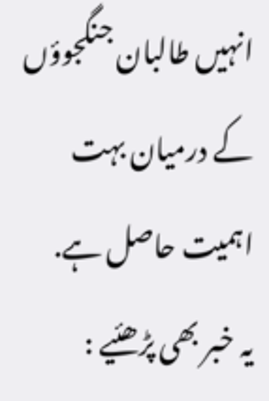انہیں طالبان جنگجوؤں کے درمیان بہت اہمیت حاصل ہے.
یہ خبر بھی پڑھئیے :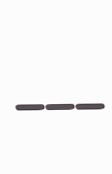___